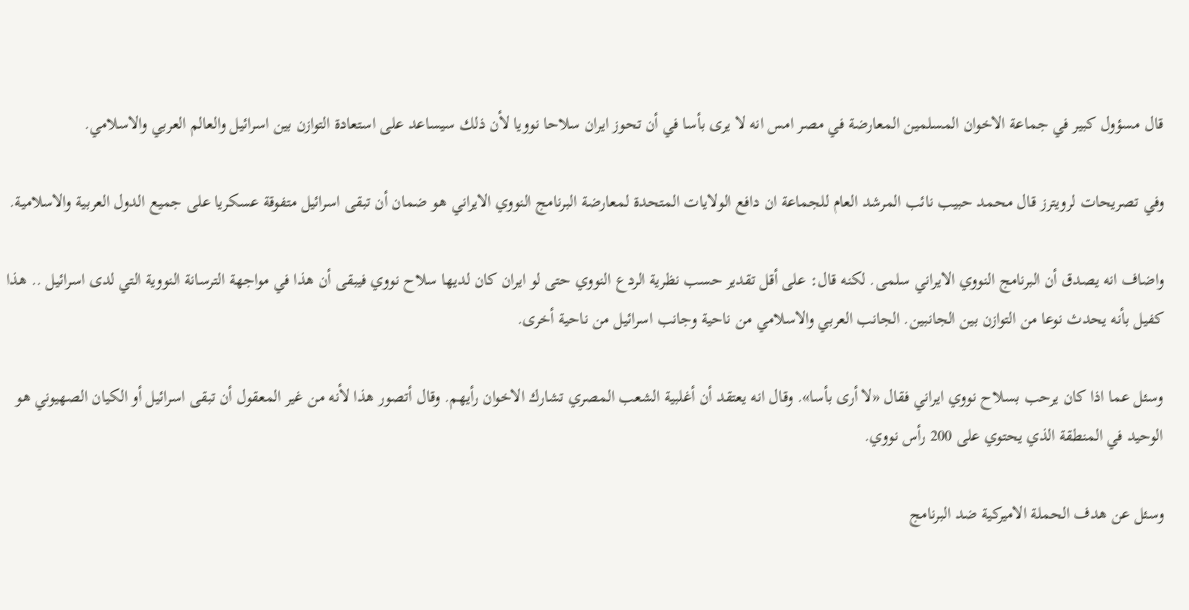قال مسؤول كبير في جماعة الاخوان المسلمين المعارضة في مصر امس انه لا يرى بأسا في أن تحوز ايران سلاحا نوويا لأن ذلك سيساعد على استعادة التوازن بين اسرائيل والعالم العربي والاسلامي.

وفي تصريحات لرويترز قال محمد حبيب نائب المرشد العام للجماعة ان دافع الولايات المتحدة لمعارضة البرنامج النووي الايراني هو ضمان أن تبقى اسرائيل متفوقة عسكريا على جميع الدول العربية والاسلامية.

واضاف انه يصدق أن البرنامج النووي الايراني سلمى. لكنه قال: على أقل تقدير حسب نظرية الردع النووي حتى لو ايران كان لديها سلاح نووي فيبقى أن هذا في مواجهة الترسانة النووية التي لدى اسرائيل .. هذا كفيل بأنه يحدث نوعا من التوازن بين الجانبين. الجانب العربي والاسلامي من ناحية وجانب اسرائيل من ناحية أخرى.

وسئل عما اذا كان يرحب بسلاح نووي ايراني فقال «لا أرى بأسا». وقال انه يعتقد أن أغلبية الشعب المصري تشارك الاخوان رأيهم. وقال أتصور هذا لأنه من غير المعقول أن تبقى اسرائيل أو الكيان الصهيوني هو الوحيد في المنطقة الذي يحتوي على 200 رأس نووي.

وسئل عن هدف الحملة الاميركية ضد البرنامج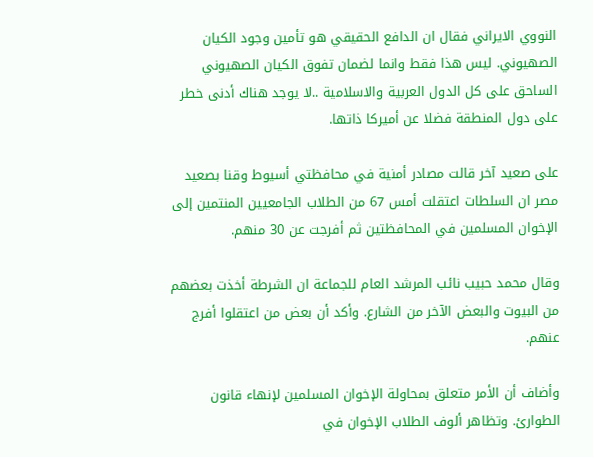النووي الايراني فقال ان الدافع الحقيقي هو تأمين وجود الكيان الصهيوني. ليس هذا فقط وانما لضمان تفوق الكيان الصهيوني الساحق على كل الدول العربية والاسلامية ..لا يوجد هناك أدنى خطر على دول المنطقة فضلا عن أميركا ذاتها.

على صعيد آخر قالت مصادر أمنية في محافظتي أسيوط وقنا بصعيد مصر ان السلطات اعتقلت أمس 67 من الطلاب الجامعيين المنتمين إلى الإخوان المسلمين في المحافظتين ثم أفرجت عن 30 منهم.

وقال محمد حبيب نائب المرشد العام للجماعة ان الشرطة أخذت بعضهم من البيوت والبعض الآخر من الشارع. وأكد أن بعض من اعتقلوا أفرج عنهم.

وأضاف أن الأمر متعلق بمحاولة الإخوان المسلمين لإنهاء قانون الطوارئ. وتظاهر ألوف الطلاب الإخوان في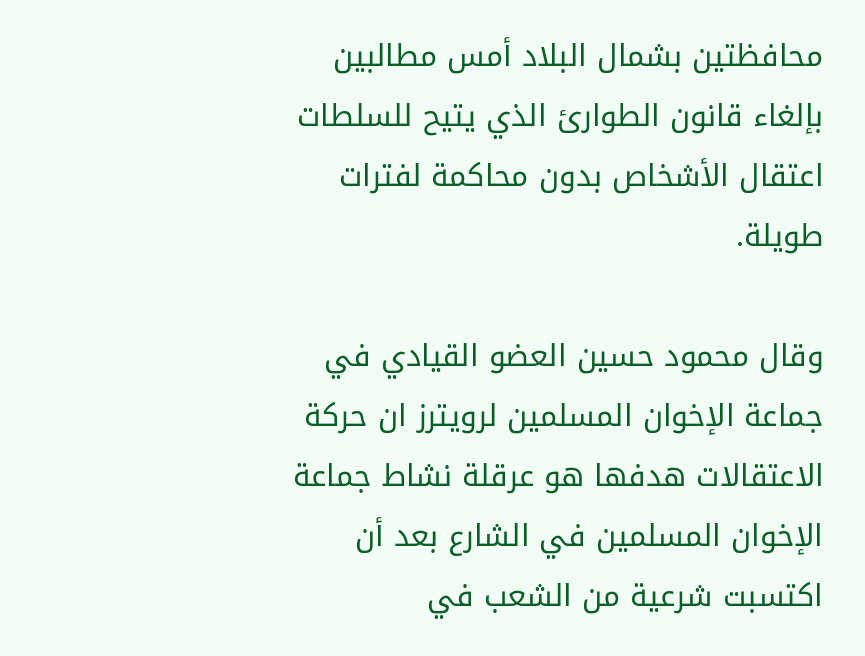محافظتين بشمال البلاد أمس مطالبين بإلغاء قانون الطوارئ الذي يتيح للسلطات اعتقال الأشخاص بدون محاكمة لفترات طويلة.

وقال محمود حسين العضو القيادي في جماعة الإخوان المسلمين لرويترز ان حركة الاعتقالات هدفها هو عرقلة نشاط جماعة الإخوان المسلمين في الشارع بعد أن اكتسبت شرعية من الشعب في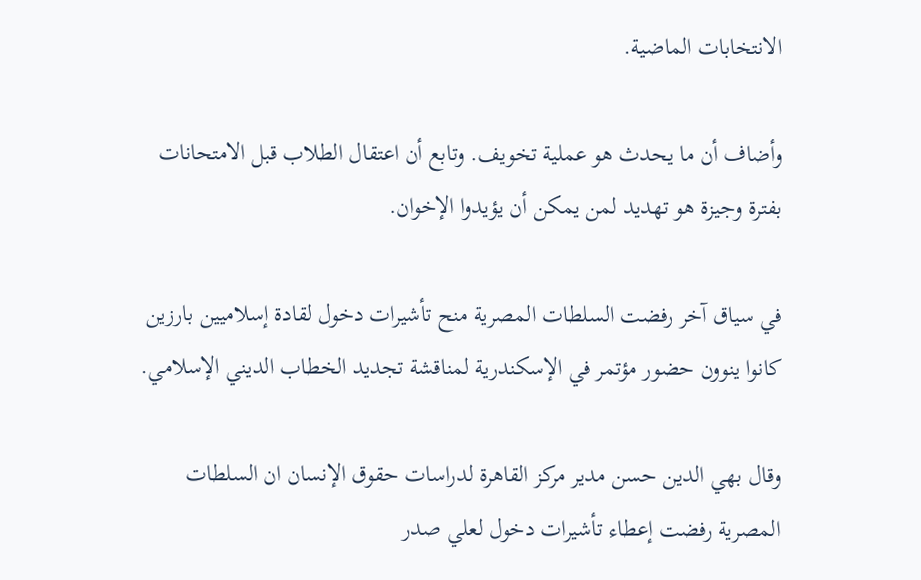الانتخابات الماضية.

وأضاف أن ما يحدث هو عملية تخويف. وتابع أن اعتقال الطلاب قبل الامتحانات بفترة وجيزة هو تهديد لمن يمكن أن يؤيدوا الإخوان.

في سياق آخر رفضت السلطات المصرية منح تأشيرات دخول لقادة إسلاميين بارزين كانوا ينوون حضور مؤتمر في الإسكندرية لمناقشة تجديد الخطاب الديني الإسلامي.

وقال بهي الدين حسن مدير مركز القاهرة لدراسات حقوق الإنسان ان السلطات المصرية رفضت إعطاء تأشيرات دخول لعلي صدر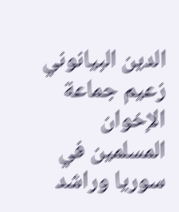الدين البيانوني زعيم جماعة الإخوان المسلمين في سوريا وراشد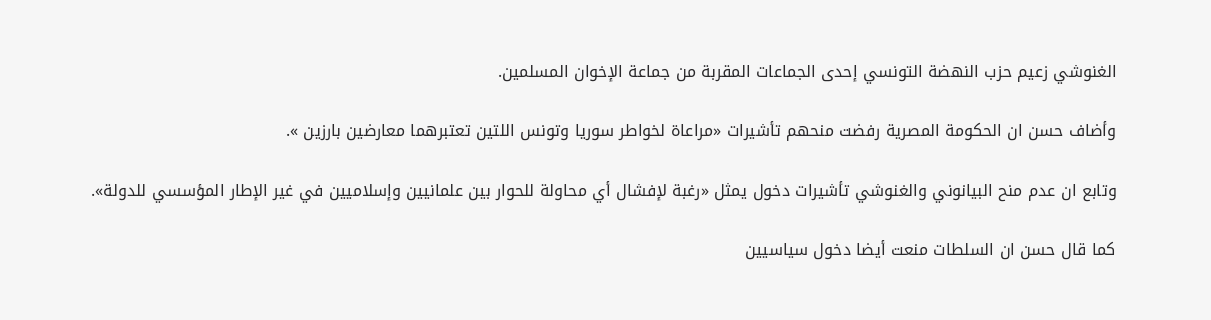الغنوشي زعيم حزب النهضة التونسي إحدى الجماعات المقربة من جماعة الإخوان المسلمين.

وأضاف حسن ان الحكومة المصرية رفضت منحهم تأشيرات «مراعاة لخواطر سوريا وتونس اللتين تعتبرهما معارضين بارزين ».

وتابع ان عدم منح البيانوني والغنوشي تأشيرات دخول يمثل «رغبة لإفشال أي محاولة للحوار بين علمانيين وإسلاميين في غير الإطار المؤسسي للدولة».

كما قال حسن ان السلطات منعت أيضا دخول سياسيين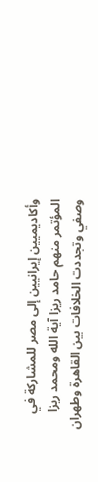وأكاديميين إيرانيين إلى مصر للمشاركة في المؤتمر منهم حامد ريزا آية الله ومحمد ريزا وصفي وتجددت الخلافات بين القاهرة وطهران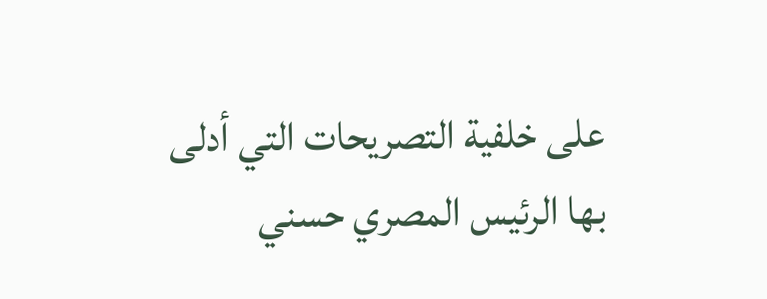على خلفية التصريحات التي أدلى بها الرئيس المصري حسني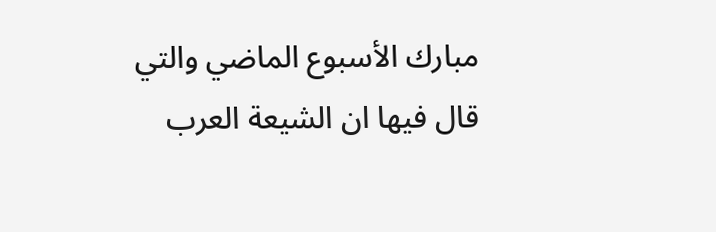مبارك الأسبوع الماضي والتي قال فيها ان الشيعة العرب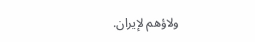ولاؤهم لإيران.